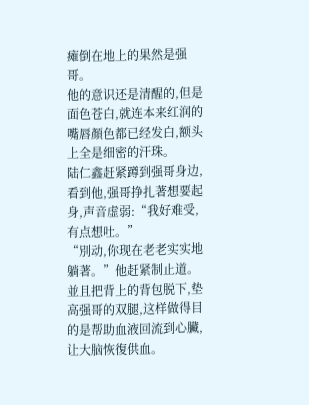瘫倒在地上的果然是强哥。
他的意识还是清醒的,但是面色苍白,就连本来红润的嘴唇顏色都已经发白,额头上全是细密的汗珠。
陆仁鑫赶紧蹲到强哥身边,看到他,强哥挣扎著想要起身,声音虚弱:“我好难受,有点想吐。”
“別动,你现在老老实实地躺著。”他赶紧制止道。
並且把背上的背包脱下,垫高强哥的双腿,这样做得目的是帮助血液回流到心臟,让大脑恢復供血。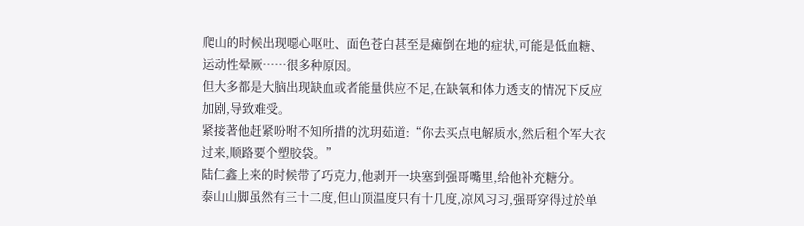爬山的时候出现噁心呕吐、面色苍白甚至是瘫倒在地的症状,可能是低血糖、运动性晕厥……很多种原因。
但大多都是大脑出现缺血或者能量供应不足,在缺氧和体力透支的情况下反应加剧,导致难受。
紧接著他赶紧吩咐不知所措的沈玥茹道:“你去买点电解质水,然后租个军大衣过来,顺路要个塑胶袋。”
陆仁鑫上来的时候带了巧克力,他剥开一块塞到强哥嘴里,给他补充糖分。
泰山山脚虽然有三十二度,但山顶温度只有十几度,凉风习习,强哥穿得过於单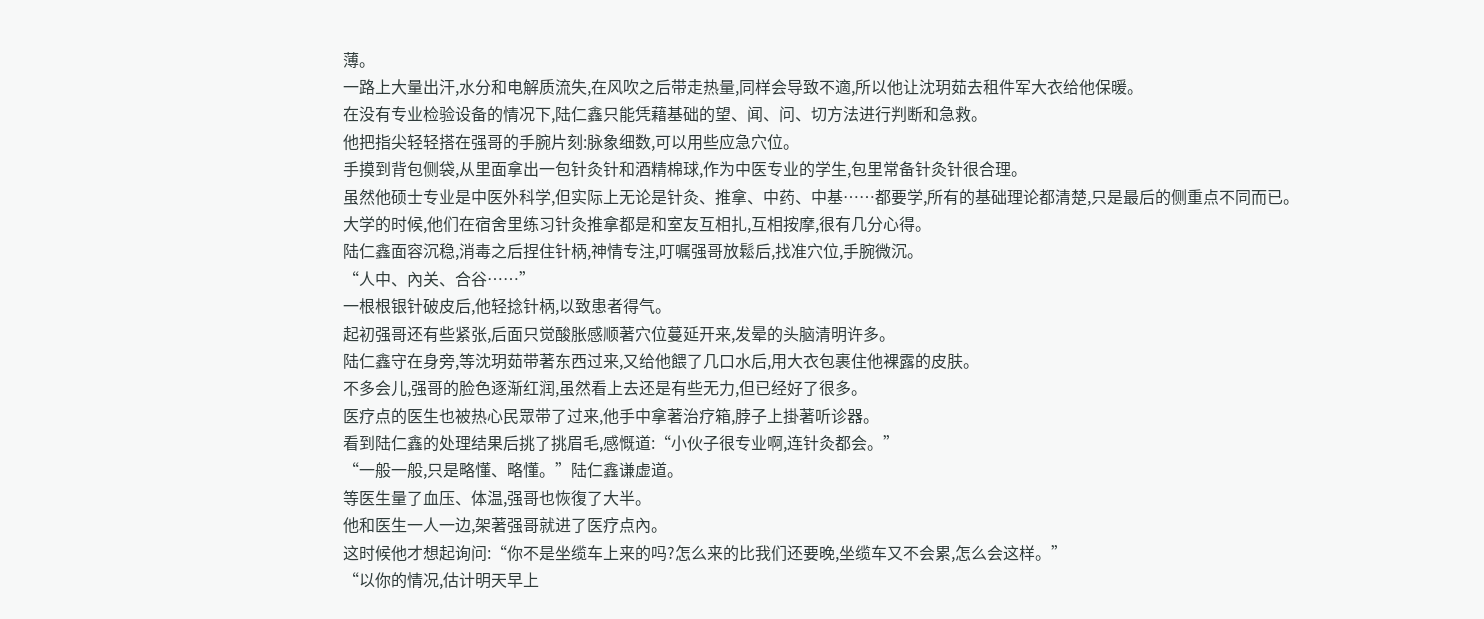薄。
一路上大量出汗,水分和电解质流失,在风吹之后带走热量,同样会导致不適,所以他让沈玥茹去租件军大衣给他保暖。
在没有专业检验设备的情况下,陆仁鑫只能凭藉基础的望、闻、问、切方法进行判断和急救。
他把指尖轻轻搭在强哥的手腕片刻:脉象细数,可以用些应急穴位。
手摸到背包侧袋,从里面拿出一包针灸针和酒精棉球,作为中医专业的学生,包里常备针灸针很合理。
虽然他硕士专业是中医外科学,但实际上无论是针灸、推拿、中药、中基……都要学,所有的基础理论都清楚,只是最后的侧重点不同而已。
大学的时候,他们在宿舍里练习针灸推拿都是和室友互相扎,互相按摩,很有几分心得。
陆仁鑫面容沉稳,消毒之后捏住针柄,神情专注,叮嘱强哥放鬆后,找准穴位,手腕微沉。
“人中、內关、合谷……”
一根根银针破皮后,他轻捻针柄,以致患者得气。
起初强哥还有些紧张,后面只觉酸胀感顺著穴位蔓延开来,发晕的头脑清明许多。
陆仁鑫守在身旁,等沈玥茹带著东西过来,又给他餵了几口水后,用大衣包裹住他裸露的皮肤。
不多会儿,强哥的脸色逐渐红润,虽然看上去还是有些无力,但已经好了很多。
医疗点的医生也被热心民眾带了过来,他手中拿著治疗箱,脖子上掛著听诊器。
看到陆仁鑫的处理结果后挑了挑眉毛,感慨道:“小伙子很专业啊,连针灸都会。”
“一般一般,只是略懂、略懂。”陆仁鑫谦虚道。
等医生量了血压、体温,强哥也恢復了大半。
他和医生一人一边,架著强哥就进了医疗点內。
这时候他才想起询问:“你不是坐缆车上来的吗?怎么来的比我们还要晚,坐缆车又不会累,怎么会这样。”
“以你的情况,估计明天早上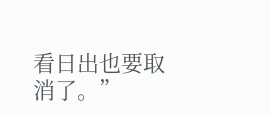看日出也要取消了。”